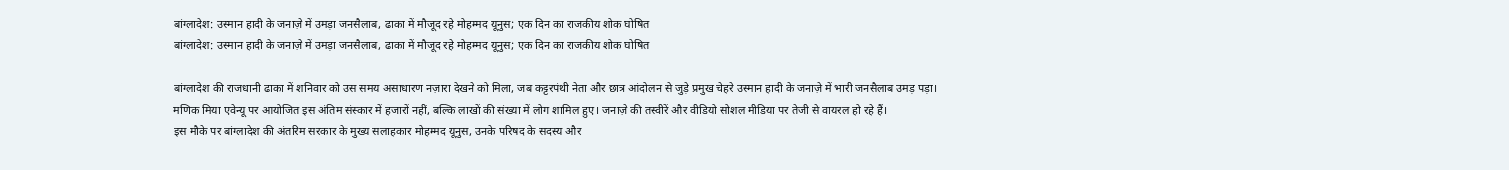बांग्लादेश: उस्मान हादी के जनाज़े में उमड़ा जनसैलाब, ढाका में मौजूद रहे मोहम्मद यूनुस; एक दिन का राजकीय शोक घोषित
बांग्लादेश: उस्मान हादी के जनाज़े में उमड़ा जनसैलाब, ढाका में मौजूद रहे मोहम्मद यूनुस; एक दिन का राजकीय शोक घोषित

बांग्लादेश की राजधानी ढाका में शनिवार को उस समय असाधारण नज़ारा देखने को मिला, जब कट्टरपंथी नेता और छात्र आंदोलन से जुड़े प्रमुख चेहरे उस्मान हादी के जनाज़े में भारी जनसैलाब उमड़ पड़ा। मणिक मिया एवेन्यू पर आयोजित इस अंतिम संस्कार में हजारों नहीं, बल्कि लाखों की संख्या में लोग शामिल हुए। जनाज़े की तस्वीरें और वीडियो सोशल मीडिया पर तेजी से वायरल हो रहे हैं।
इस मौके पर बांग्लादेश की अंतरिम सरकार के मुख्य सलाहकार मोहम्मद यूनुस, उनके परिषद के सदस्य और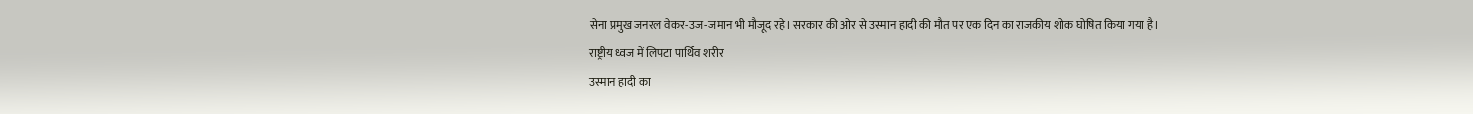सेना प्रमुख जनरल वेकर-उज-जमान भी मौजूद रहे। सरकार की ओर से उस्मान हादी की मौत पर एक दिन का राजकीय शोक घोषित किया गया है।
राष्ट्रीय ध्वज में लिपटा पार्थिव शरीर
उस्मान हादी का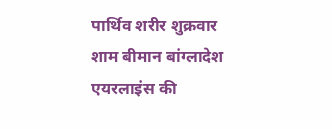पार्थिव शरीर शुक्रवार शाम बीमान बांग्लादेश एयरलाइंस की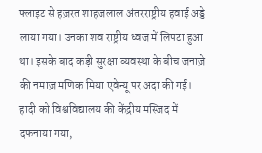फ्लाइट से हज़रत शाहजलाल अंतरराष्ट्रीय हवाई अड्डे लाया गया। उनका शव राष्ट्रीय ध्वज में लिपटा हुआ था। इसके बाद कड़ी सुरक्षा व्यवस्था के बीच जनाज़े की नमाज़ मणिक मिया एवेन्यू पर अदा की गई।
हादी को विश्वविद्यालय की केंद्रीय मस्जिद में दफनाया गया,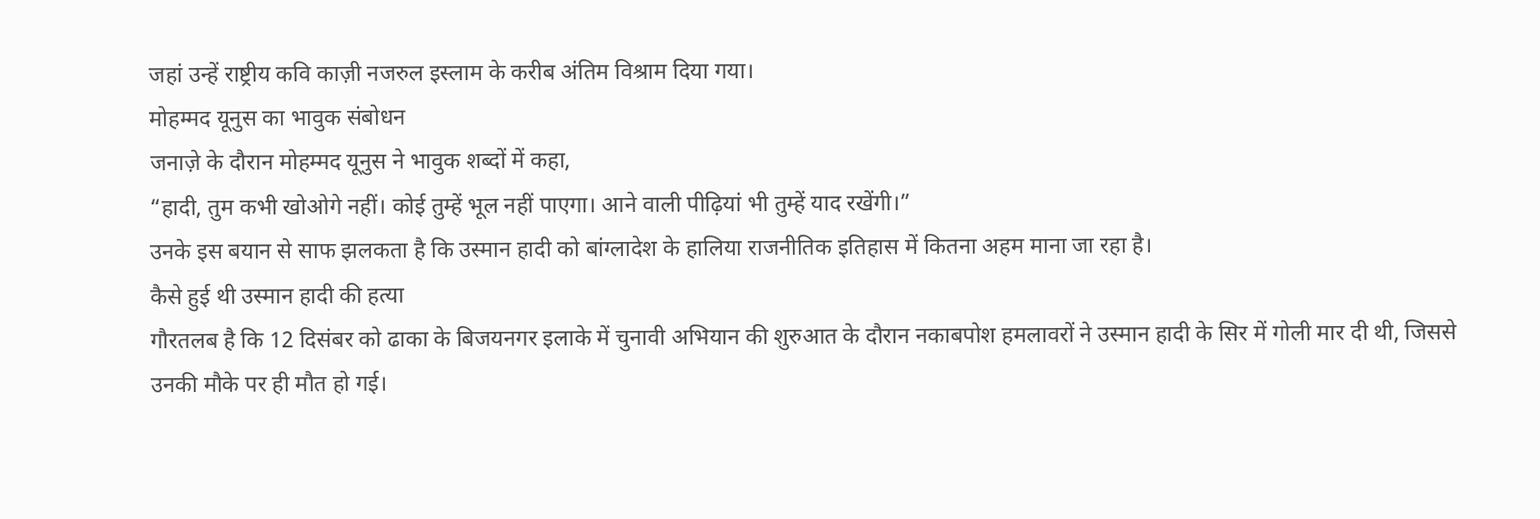जहां उन्हें राष्ट्रीय कवि काज़ी नजरुल इस्लाम के करीब अंतिम विश्राम दिया गया।
मोहम्मद यूनुस का भावुक संबोधन
जनाज़े के दौरान मोहम्मद यूनुस ने भावुक शब्दों में कहा,
“हादी, तुम कभी खोओगे नहीं। कोई तुम्हें भूल नहीं पाएगा। आने वाली पीढ़ियां भी तुम्हें याद रखेंगी।”
उनके इस बयान से साफ झलकता है कि उस्मान हादी को बांग्लादेश के हालिया राजनीतिक इतिहास में कितना अहम माना जा रहा है।
कैसे हुई थी उस्मान हादी की हत्या
गौरतलब है कि 12 दिसंबर को ढाका के बिजयनगर इलाके में चुनावी अभियान की शुरुआत के दौरान नकाबपोश हमलावरों ने उस्मान हादी के सिर में गोली मार दी थी, जिससे उनकी मौके पर ही मौत हो गई।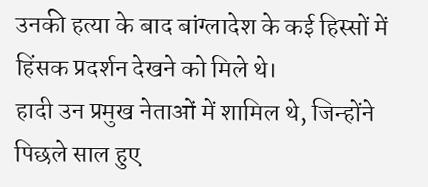उनकी हत्या के बाद बांग्लादेश के कई हिस्सों में हिंसक प्रदर्शन देखने को मिले थे।
हादी उन प्रमुख नेताओं में शामिल थे, जिन्होंने पिछले साल हुए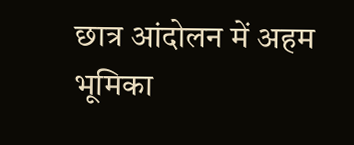छात्र आंदोलन में अहम भूमिका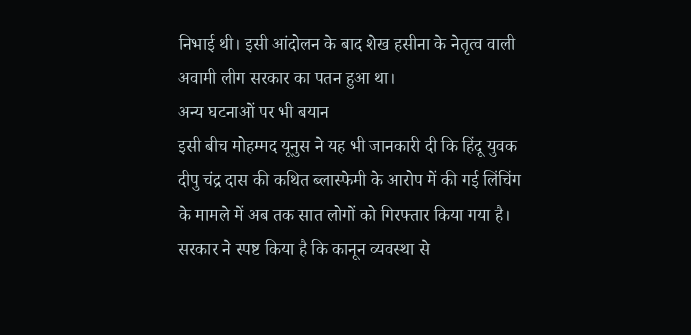निभाई थी। इसी आंदोलन के बाद शेख हसीना के नेतृत्व वाली अवामी लीग सरकार का पतन हुआ था।
अन्य घटनाओं पर भी बयान
इसी बीच मोहम्मद यूनुस ने यह भी जानकारी दी कि हिंदू युवक दीपु चंद्र दास की कथित ब्लास्फेमी के आरोप में की गई लिंचिंग के मामले में अब तक सात लोगों को गिरफ्तार किया गया है। सरकार ने स्पष्ट किया है कि कानून व्यवस्था से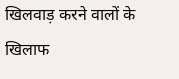खिलवाड़ करने वालों के खिलाफ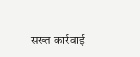सख्त कार्रवाई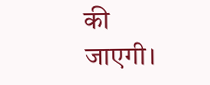की जाएगी।